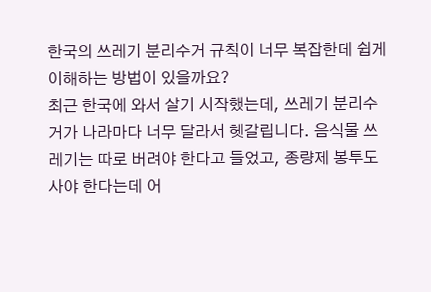한국의 쓰레기 분리수거 규칙이 너무 복잡한데 쉽게 이해하는 방법이 있을까요?
최근 한국에 와서 살기 시작했는데, 쓰레기 분리수거가 나라마다 너무 달라서 헷갈립니다. 음식물 쓰레기는 따로 버려야 한다고 들었고, 종량제 봉투도 사야 한다는데 어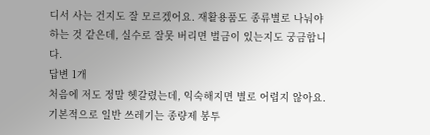디서 사는 건지도 잘 모르겠어요. 재활용품도 종류별로 나눠야 하는 것 같은데, 실수로 잘못 버리면 벌금이 있는지도 궁금합니다.
답변 1개
처음에 저도 정말 헷갈렸는데, 익숙해지면 별로 어렵지 않아요. 기본적으로 일반 쓰레기는 종량제 봉투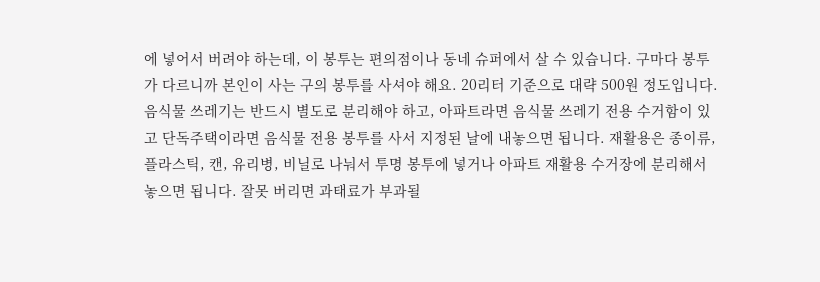에 넣어서 버려야 하는데, 이 봉투는 편의점이나 동네 슈퍼에서 살 수 있습니다. 구마다 봉투가 다르니까 본인이 사는 구의 봉투를 사셔야 해요. 20리터 기준으로 대략 500원 정도입니다.
음식물 쓰레기는 반드시 별도로 분리해야 하고, 아파트라면 음식물 쓰레기 전용 수거함이 있고 단독주택이라면 음식물 전용 봉투를 사서 지정된 날에 내놓으면 됩니다. 재활용은 종이류, 플라스틱, 캔, 유리병, 비닐로 나눠서 투명 봉투에 넣거나 아파트 재활용 수거장에 분리해서 놓으면 됩니다. 잘못 버리면 과태료가 부과될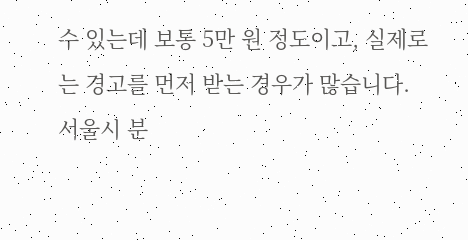수 있는데 보통 5만 원 정도이고, 실제로는 경고를 먼저 받는 경우가 많습니다. 서울시 분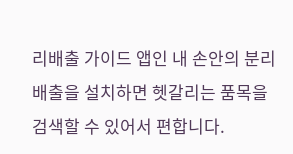리배출 가이드 앱인 내 손안의 분리배출을 설치하면 헷갈리는 품목을 검색할 수 있어서 편합니다.